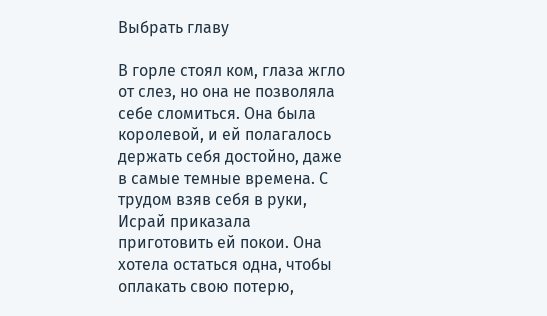Выбрать главу

В горле стоял ком, глаза жгло от слез, но она не позволяла себе сломиться. Она была королевой, и ей полагалось держать себя достойно, даже в самые темные времена. С трудом взяв себя в руки, Исрай приказала приготовить ей покои. Она хотела остаться одна, чтобы оплакать свою потерю,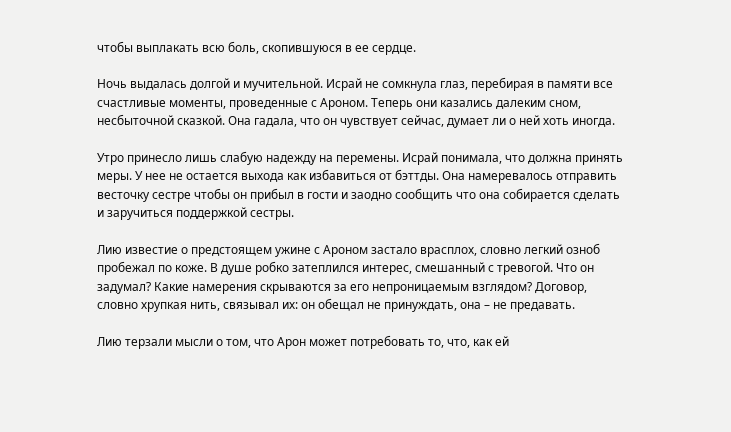чтобы выплакать всю боль, скопившуюся в ее сердце.

Ночь выдалась долгой и мучительной. Исрай не сомкнула глаз, перебирая в памяти все счастливые моменты, проведенные с Ароном. Теперь они казались далеким сном, несбыточной сказкой. Она гадала, что он чувствует сейчас, думает ли о ней хоть иногда.

Утро принесло лишь слабую надежду на перемены. Исрай понимала, что должна принять меры. У нее не остается выхода как избавиться от бэттды. Она намеревалось отправить весточку сестре чтобы он прибыл в гости и заодно сообщить что она собирается сделать и заручиться поддержкой сестры.

Лию известие о предстоящем ужине с Ароном застало врасплох, словно легкий озноб пробежал по коже. В душе робко затеплился интерес, смешанный с тревогой. Что он задумал? Какие намерения скрываются за его непроницаемым взглядом? Договор, словно хрупкая нить, связывал их: он обещал не принуждать, она – не предавать.

Лию терзали мысли о том, что Арон может потребовать то, что, как ей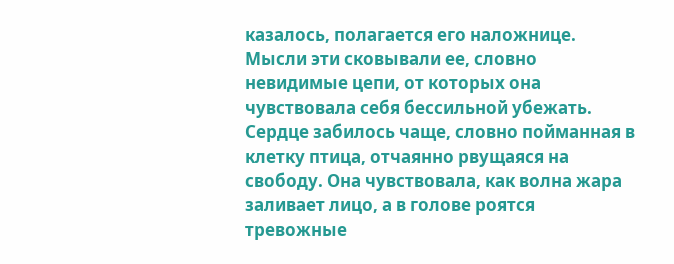казалось, полагается его наложнице. Мысли эти сковывали ее, словно невидимые цепи, от которых она чувствовала себя бессильной убежать.
Сердце забилось чаще, словно пойманная в клетку птица, отчаянно рвущаяся на свободу. Она чувствовала, как волна жара заливает лицо, а в голове роятся тревожные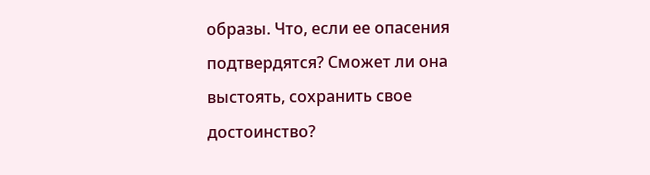образы. Что, если ее опасения подтвердятся? Сможет ли она выстоять, сохранить свое достоинство?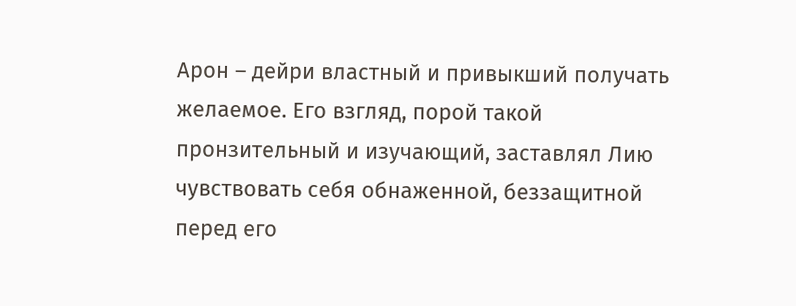Арон – дейри властный и привыкший получать желаемое. Его взгляд, порой такой пронзительный и изучающий, заставлял Лию чувствовать себя обнаженной, беззащитной перед его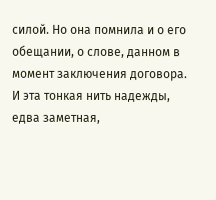силой. Но она помнила и о его обещании, о слове, данном в момент заключения договора. И эта тонкая нить надежды, едва заметная,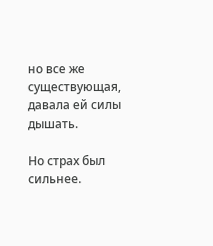но все же существующая, давала ей силы дышать.

Но страх был сильнее.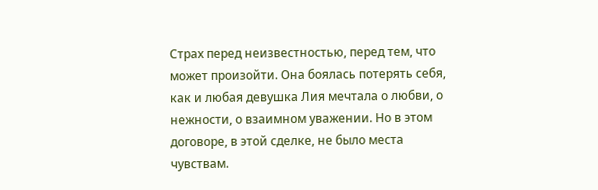Страх перед неизвестностью, перед тем, что может произойти. Она боялась потерять себя, как и любая девушка Лия мечтала о любви, о нежности, о взаимном уважении. Но в этом договоре, в этой сделке, не было места чувствам.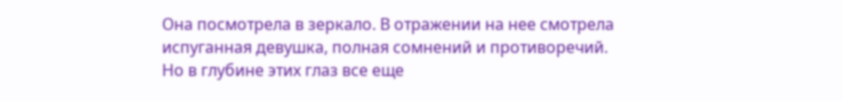Она посмотрела в зеркало. В отражении на нее смотрела испуганная девушка, полная сомнений и противоречий. Но в глубине этих глаз все еще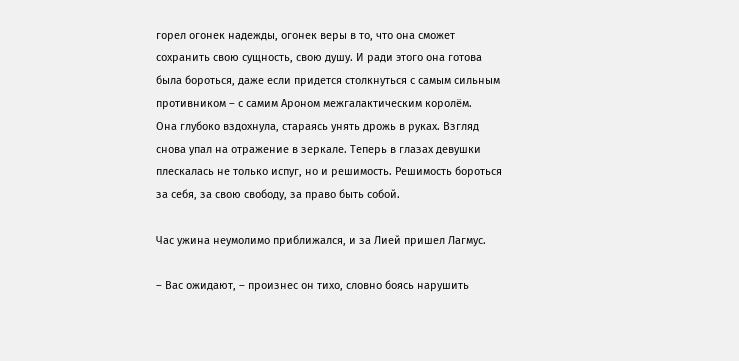горел огонек надежды, огонек веры в то, что она сможет сохранить свою сущность, свою душу. И ради этого она готова была бороться, даже если придется столкнуться с самым сильным противником – с самим Ароном межгалактическим королём.
Она глубоко вздохнула, стараясь унять дрожь в руках. Взгляд снова упал на отражение в зеркале. Теперь в глазах девушки плескалась не только испуг, но и решимость. Решимость бороться за себя, за свою свободу, за право быть собой.

Час ужина неумолимо приближался, и за Лией пришел Лагмус.

– Вас ожидают, – произнес он тихо, словно боясь нарушить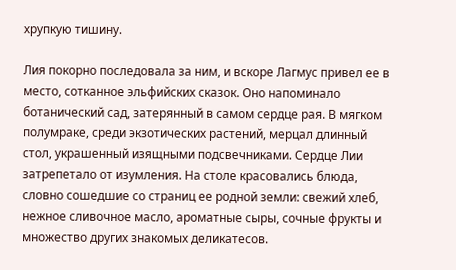хрупкую тишину.

Лия покорно последовала за ним, и вскоре Лагмус привел ее в место, сотканное эльфийских сказок. Оно напоминало ботанический сад, затерянный в самом сердце рая. В мягком полумраке, среди экзотических растений, мерцал длинный стол, украшенный изящными подсвечниками. Сердце Лии затрепетало от изумления. На столе красовались блюда, словно сошедшие со страниц ее родной земли: свежий хлеб, нежное сливочное масло, ароматные сыры, сочные фрукты и множество других знакомых деликатесов.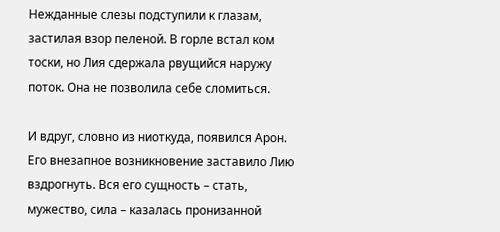Нежданные слезы подступили к глазам, застилая взор пеленой. В горле встал ком тоски, но Лия сдержала рвущийся наружу поток. Она не позволила себе сломиться.

И вдруг, словно из ниоткуда, появился Арон. Его внезапное возникновение заставило Лию вздрогнуть. Вся его сущность – стать, мужество, сила – казалась пронизанной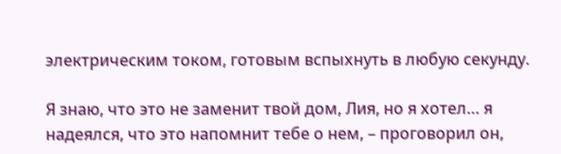электрическим током, готовым вспыхнуть в любую секунду.

Я знаю, что это не заменит твой дом, Лия, но я хотел… я надеялся, что это напомнит тебе о нем, – проговорил он,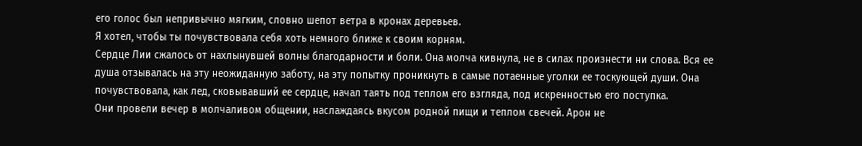его голос был непривычно мягким, словно шепот ветра в кронах деревьев.
Я хотел, чтобы ты почувствовала себя хоть немного ближе к своим корням.
Сердце Лии сжалось от нахлынувшей волны благодарности и боли. Она молча кивнула, не в силах произнести ни слова. Вся ее душа отзывалась на эту неожиданную заботу, на эту попытку проникнуть в самые потаенные уголки ее тоскующей души. Она почувствовала, как лед, сковывавший ее сердце, начал таять под теплом его взгляда, под искренностью его поступка.
Они провели вечер в молчаливом общении, наслаждаясь вкусом родной пищи и теплом свечей. Арон не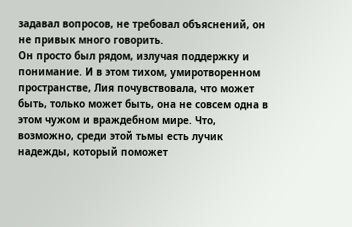задавал вопросов, не требовал объяснений, он не привык много говорить.
Он просто был рядом, излучая поддержку и понимание. И в этом тихом, умиротворенном пространстве, Лия почувствовала, что может быть, только может быть, она не совсем одна в этом чужом и враждебном мире. Что, возможно, среди этой тьмы есть лучик надежды, который поможет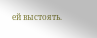ей выстоять.